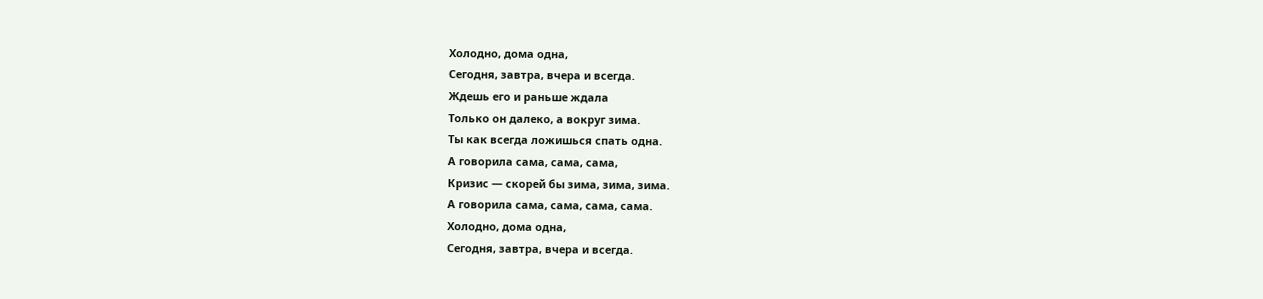Холодно, дома одна,
Сегодня, завтра, вчера и всегда.
Ждешь его и раньше ждала
Только он далеко, а вокруг зима.
Ты как всегда ложишься спать одна.
А говорила сама, сама, сама,
Кризис — скорей бы зима, зима, зима.
А говорила сама, сама, сама, сама.
Холодно, дома одна,
Сегодня, завтра, вчера и всегда.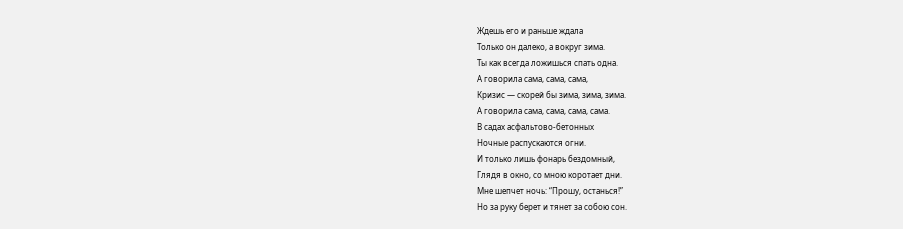Ждешь его и раньше ждала
Только он далеко, а вокруг зима.
Ты как всегда ложишься спать одна.
А говорила сама, сама, сама,
Кризис — скорей бы зима, зима, зима.
А говорила сама, сама, сама, сама.
В садах асфальтово-бетонных
Ночные распускаются огни.
И только лишь фонарь бездомный,
Глядя в окно, со мною коротает дни.
Мне шепчет ночь: “Прошу, останься!”
Но за руку берет и тянет за собою сон.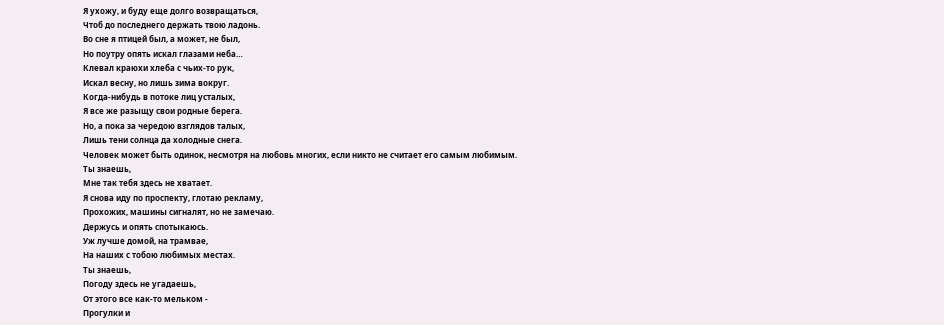Я ухожу, и буду еще долго возвращаться,
Чтоб до последнего держать твою ладонь.
Во сне я птицей был, а может, не был,
Но поутру опять искал глазами неба…
Клевал краюхи хлеба с чьих-то рук,
Искал весну, но лишь зима вокруг.
Когда-нибудь в потоке лиц усталых,
Я все же разыщу свои родные берега.
Но, а пока за чередою взглядов талых,
Лишь тени солнца да холодные снега.
Человек может быть одинок, несмотря на любовь многих, если никто не считает его самым любимым.
Ты знаешь,
Мне так тебя здесь не хватает.
Я снова иду по проспекту, глотаю рекламу,
Прохожих, машины сигналят, но не замечаю.
Держусь и опять спотыкаюсь.
Уж лучше домой, на трамвае,
На наших с тобою любимых местах.
Ты знаешь,
Погоду здесь не угадаешь,
От этого все как-то мельком -
Прогулки и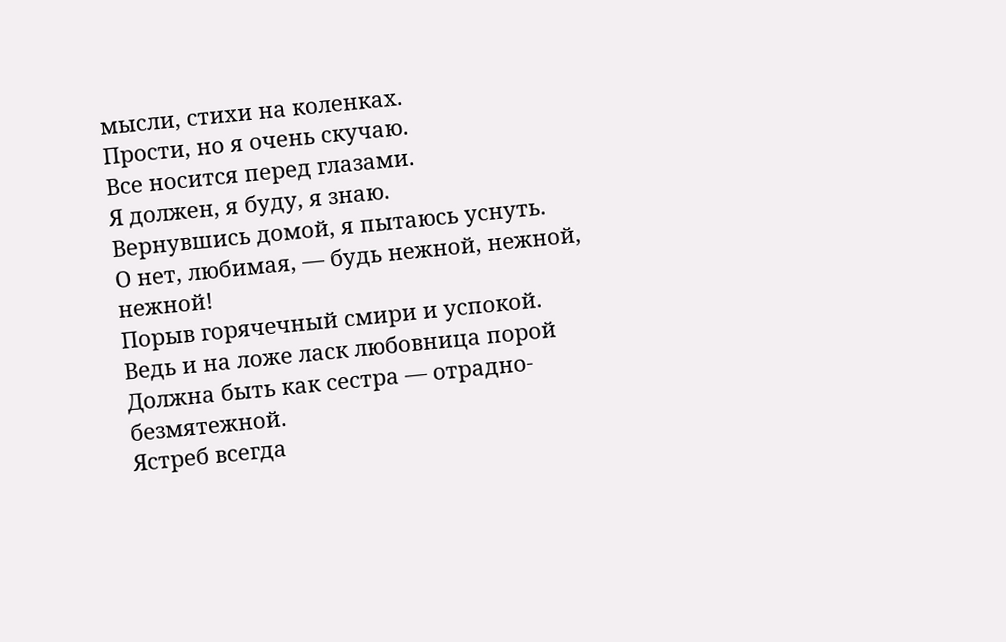мысли, стихи на коленках.
Прости, но я очень скучаю.
Все носится перед глазами.
Я должен, я буду, я знаю.
Вернувшись домой, я пытаюсь уснуть.
О нет, любимая, — будь нежной, нежной, нежной!
Порыв горячечный смири и успокой.
Ведь и на ложе ласк любовница порой
Должна быть как сестра — отрадно-безмятежной.
Ястреб всегда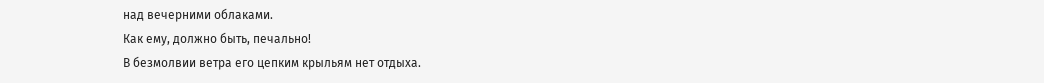над вечерними облаками.
Как ему, должно быть, печально!
В безмолвии ветра его цепким крыльям нет отдыха.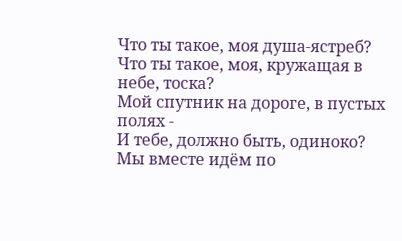Что ты такое, моя душа-ястреб?
Что ты такое, моя, кружащая в небе, тоска?
Мой спутник на дороге, в пустых полях -
И тебе, должно быть, одиноко?
Мы вместе идём по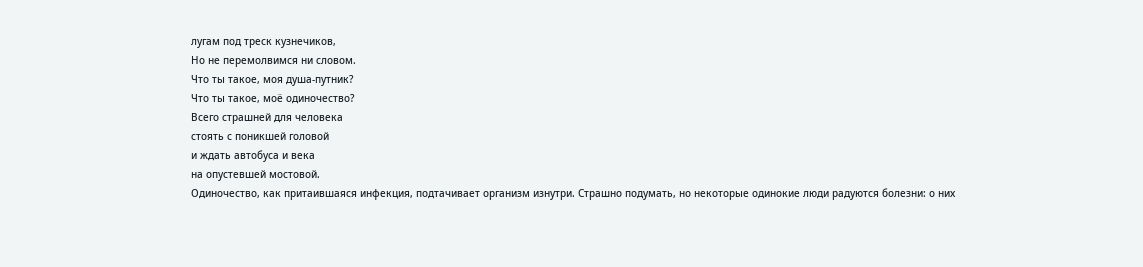лугам под треск кузнечиков,
Но не перемолвимся ни словом.
Что ты такое, моя душа-путник?
Что ты такое, моё одиночество?
Всего страшней для человека
стоять с поникшей головой
и ждать автобуса и века
на опустевшей мостовой.
Одиночество, как притаившаяся инфекция, подтачивает организм изнутри. Страшно подумать, но некоторые одинокие люди радуются болезни: о них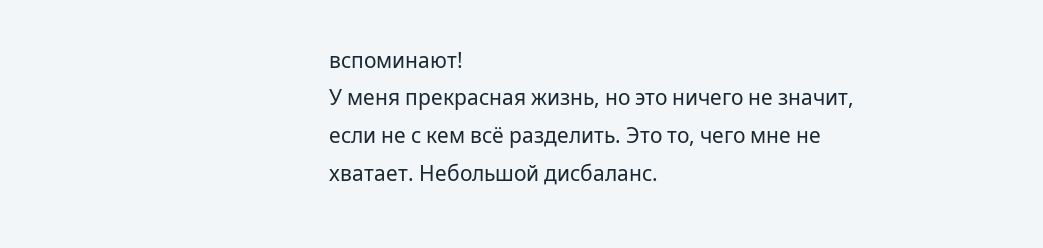вспоминают!
У меня прекрасная жизнь, но это ничего не значит, если не с кем всё разделить. Это то, чего мне не хватает. Небольшой дисбаланс.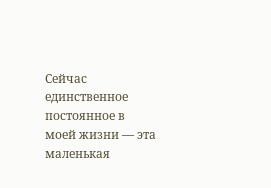Сейчас единственное постоянное в моей жизни — эта маленькая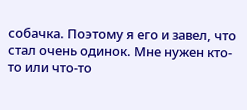собачка. Поэтому я его и завел, что стал очень одинок. Мне нужен кто-то или что-то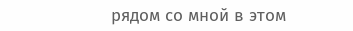рядом со мной в этом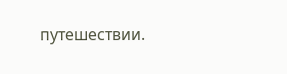путешествии.